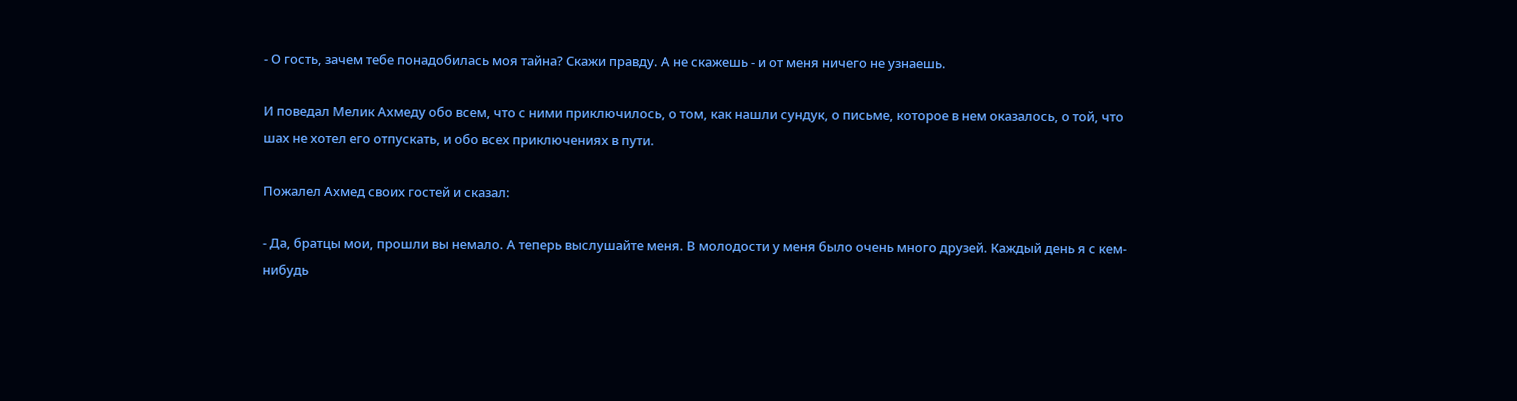- О гость, зачем тебе понадобилась моя тайна? Скажи правду. А не скажешь - и от меня ничего не узнаешь.

И поведал Мелик Ахмеду обо всем, что с ними приключилось, о том, как нашли сундук, о письме, которое в нем оказалось, о той, что шах не хотел его отпускать, и обо всех приключениях в пути.

Пожалел Ахмед своих гостей и сказал:

- Да, братцы мои, прошли вы немало. А теперь выслушайте меня. В молодости у меня было очень много друзей. Каждый день я с кем-нибудь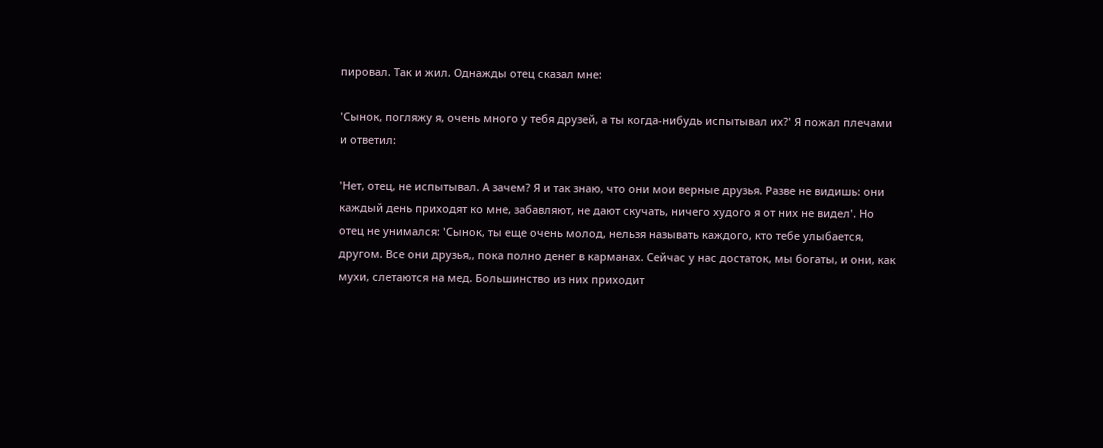пировал. Так и жил. Однажды отец сказал мне:

'Сынок, погляжу я, очень много у тебя друзей, а ты когда-нибудь испытывал их?' Я пожал плечами и ответил:

'Нет, отец, не испытывал. А зачем? Я и так знаю, что они мои верные друзья. Разве не видишь: они каждый день приходят ко мне, забавляют, не дают скучать, ничего худого я от них не видел'. Но отец не унимался: 'Сынок, ты еще очень молод, нельзя называть каждого, кто тебе улыбается, другом. Все они друзья,, пока полно денег в карманах. Сейчас у нас достаток, мы богаты, и они, как мухи, слетаются на мед. Большинство из них приходит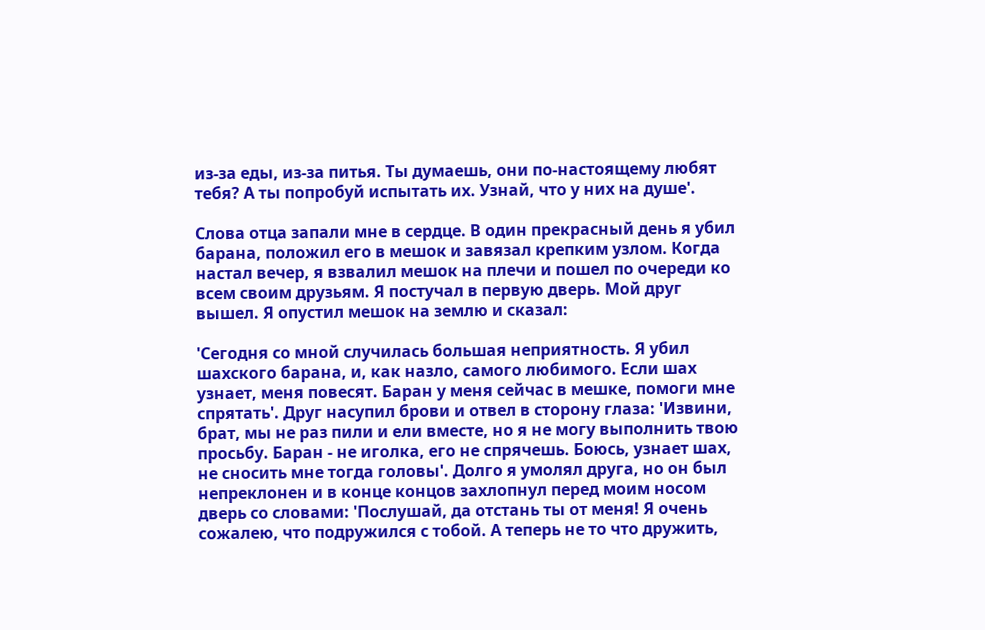из-за еды, из-за питья. Ты думаешь, они по-настоящему любят тебя? А ты попробуй испытать их. Узнай, что у них на душе'.

Слова отца запали мне в сердце. В один прекрасный день я убил барана, положил его в мешок и завязал крепким узлом. Когда настал вечер, я взвалил мешок на плечи и пошел по очереди ко всем своим друзьям. Я постучал в первую дверь. Мой друг вышел. Я опустил мешок на землю и сказал:

'Сегодня со мной случилась большая неприятность. Я убил шахского барана, и, как назло, самого любимого. Если шах узнает, меня повесят. Баран у меня сейчас в мешке, помоги мне спрятать'. Друг насупил брови и отвел в сторону глаза: 'Извини, брат, мы не раз пили и ели вместе, но я не могу выполнить твою просьбу. Баран - не иголка, его не спрячешь. Боюсь, узнает шах, не сносить мне тогда головы'. Долго я умолял друга, но он был непреклонен и в конце концов захлопнул перед моим носом дверь со словами: 'Послушай, да отстань ты от меня! Я очень сожалею, что подружился с тобой. А теперь не то что дружить,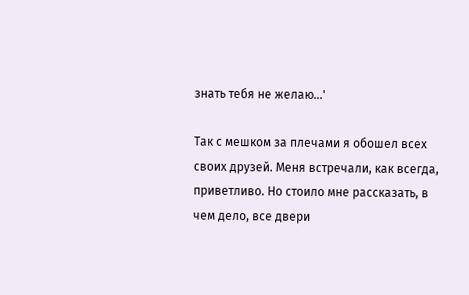знать тебя не желаю…'

Так с мешком за плечами я обошел всех своих друзей. Меня встречали, как всегда, приветливо. Но стоило мне рассказать, в чем дело, все двери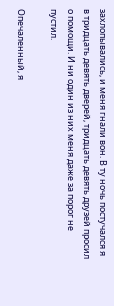захлопывались, и меня гнали вон. В ту ночь постучался я в тридцать девять дверей, тридцать девять друзей просил о помощи. И ни один из них меня даже за порог не пустил.

Опечаленный, я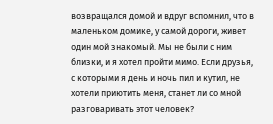возвращался домой и вдруг вспомнил, что в маленьком домике, у самой дороги, живет один мой знакомый. Мы не были с ним близки, и я хотел пройти мимо. Если друзья, с которыми я день и ночь пил и кутил, не хотели приютить меня, станет ли со мной разговаривать этот человек?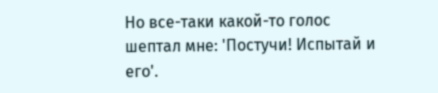Но все-таки какой-то голос шептал мне: 'Постучи! Испытай и его'.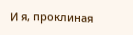И я, проклиная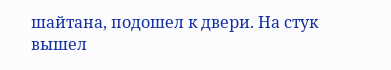шайтана, подошел к двери. На стук вышел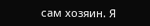сам хозяин. Я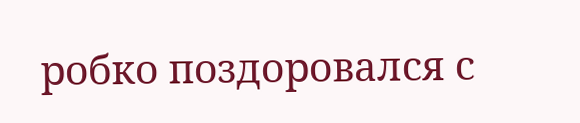робко поздоровался с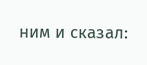ним и сказал: